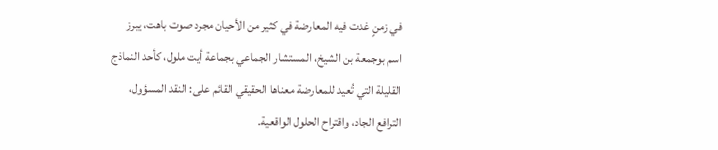في زمنٍ غدت فيه المعارضة في كثير من الأحيان مجرد صوت باهت، يبرز اسم بوجمعة بن الشيخ، المستشار الجماعي بجماعة أيت ملول، كأحد النماذج القليلة التي تُعيد للمعارضة معناها الحقيقي القائم على: النقد المسؤول، الترافع الجاد، واقتراح الحلول الواقعية.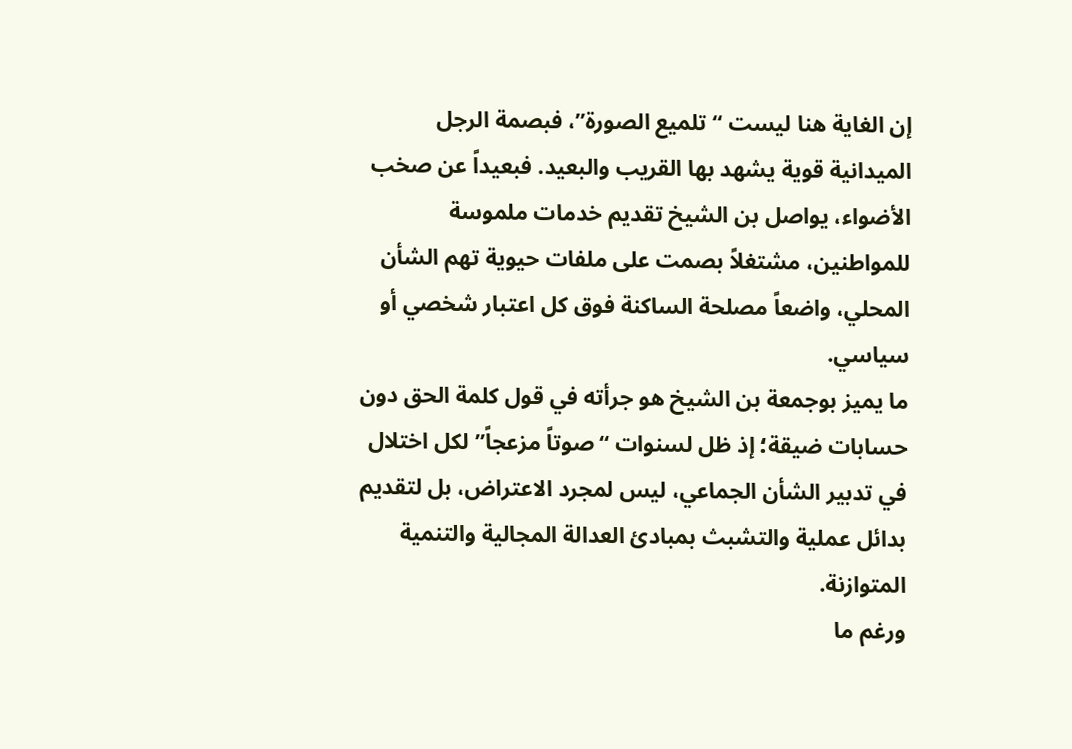إن الغاية هنا ليست “تلميع الصورة”، فبصمة الرجل الميدانية قوية يشهد بها القريب والبعيد. فبعيداً عن صخب الأضواء، يواصل بن الشيخ تقديم خدمات ملموسة للمواطنين، مشتغلاً بصمت على ملفات حيوية تهم الشأن المحلي، واضعاً مصلحة الساكنة فوق كل اعتبار شخصي أو سياسي.
ما يميز بوجمعة بن الشيخ هو جرأته في قول كلمة الحق دون حسابات ضيقة؛ إذ ظل لسنوات “صوتاً مزعجاً” لكل اختلال في تدبير الشأن الجماعي، ليس لمجرد الاعتراض، بل لتقديم بدائل عملية والتشبث بمبادئ العدالة المجالية والتنمية المتوازنة.
ورغم ما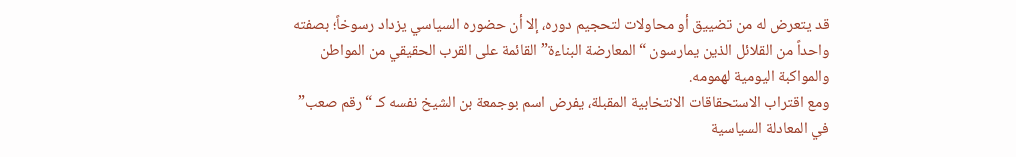قد يتعرض له من تضييق أو محاولات لتحجيم دوره، إلا أن حضوره السياسي يزداد رسوخاً؛ بصفته واحداً من القلائل الذين يمارسون “المعارضة البناءة” القائمة على القرب الحقيقي من المواطن والمواكبة اليومية لهمومه.
ومع اقتراب الاستحقاقات الانتخابية المقبلة، يفرض اسم بوجمعة بن الشيخ نفسه كـ “رقم صعب” في المعادلة السياسية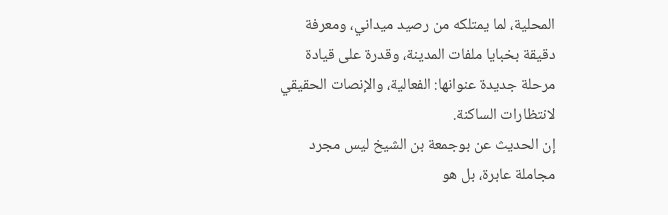المحلية، لما يمتلكه من رصيد ميداني، ومعرفة دقيقة بخبايا ملفات المدينة، وقدرة على قيادة مرحلة جديدة عنوانها: الفعالية، والإنصات الحقيقي لانتظارات الساكنة.
إن الحديث عن بوجمعة بن الشيخ ليس مجرد مجاملة عابرة، بل هو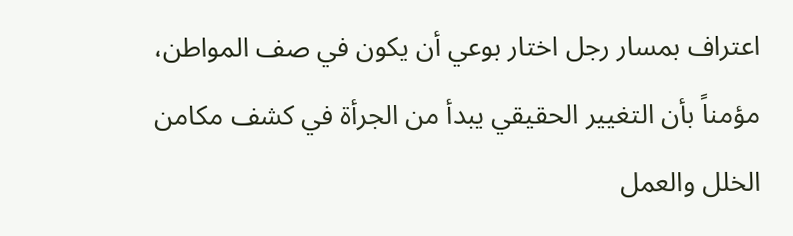اعتراف بمسار رجل اختار بوعي أن يكون في صف المواطن، مؤمناً بأن التغيير الحقيقي يبدأ من الجرأة في كشف مكامن الخلل والعمل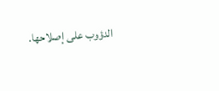الدؤوب على إصلاحها.